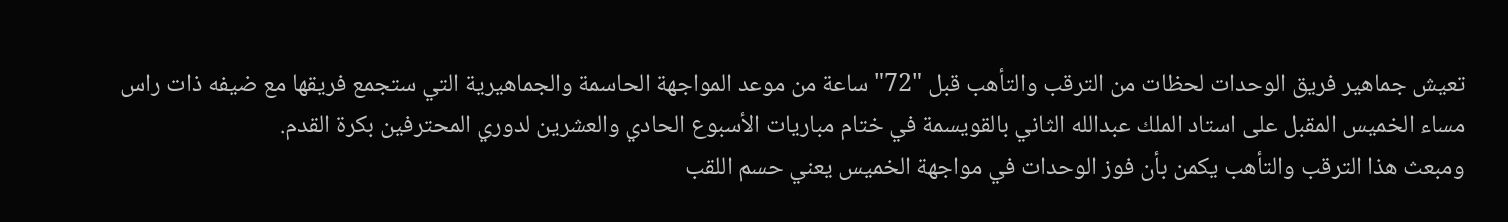تعيش جماهير فريق الوحدات لحظات من الترقب والتأهب قبل "72" ساعة من موعد المواجهة الحاسمة والجماهيرية التي ستجمع فريقها مع ضيفه ذات راس مساء الخميس المقبل على استاد الملك عبدالله الثاني بالقويسمة في ختام مباريات الأسبوع الحادي والعشرين لدوري المحترفين بكرة القدم.
ومبعث هذا الترقب والتأهب يكمن بأن فوز الوحدات في مواجهة الخميس يعني حسم اللقب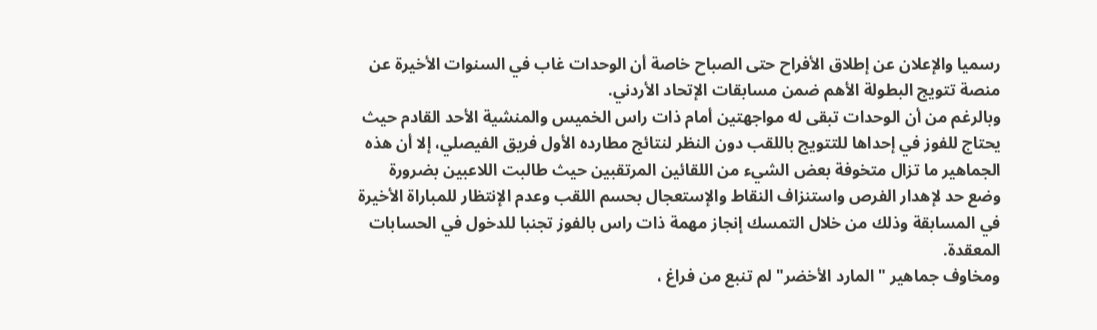رسميا والإعلان عن إطلاق الأفراح حتى الصباح خاصة أن الوحدات غاب في السنوات الأخيرة عن منصة تتويج البطولة الأهم ضمن مسابقات الإتحاد الأردني.
وبالرغم من أن الوحدات تبقى له مواجهتين أمام ذات راس الخميس والمنشية الأحد القادم حيث يحتاج للفوز في إحداها للتتويج باللقب دون النظر لنتائج مطارده الأول فريق الفيصلي، إلا أن هذه الجماهير ما تزال متخوفة بعض الشيء من اللقائين المرتقبين حيث طالبت اللاعبين بضرورة وضع حد لإهدار الفرص واستنزاف النقاط والإستعجال بحسم اللقب وعدم الإنتظار للمباراة الأخيرة في المسابقة وذلك من خلال التمسك إنجاز مهمة ذات راس بالفوز تجنبا للدخول في الحسابات المعقدة.
ومخاوف جماهير "المارد الأخضر" لم تنبع من فراغ ،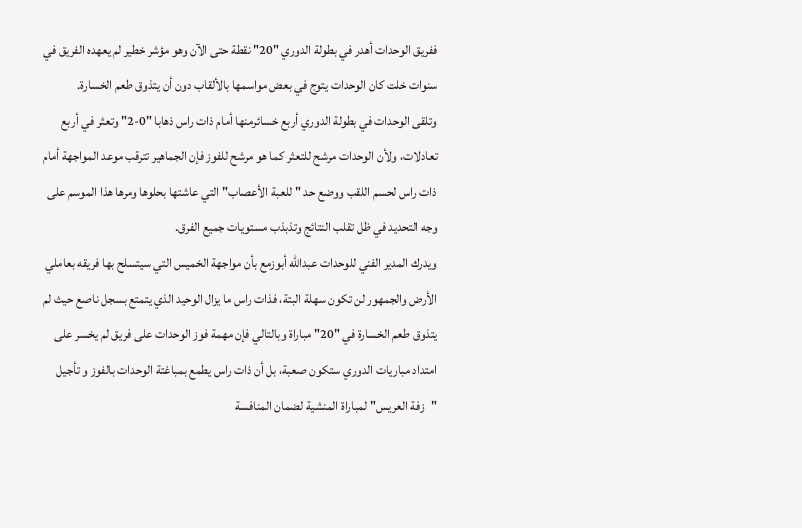ففريق الوحدات أهدر في بطولة الدوري "20" نقطة حتى الآن وهو مؤشر خطير لم يعهده الفريق في سنوات خلت كان الوحدات يتوج في بعض مواسمها بالألقاب دون أن يتذوق طعم الخسارة.
وتلقى الوحدات في بطولة الدوري أربع خسائرمنها أمام ذات راس ذهابا "0-2" وتعثر في أربع تعادلات، ولأن الوحدات مرشح للتعثر كما هو مرشح للفوز فإن الجماهير تترقب موعد المواجهة أمام ذات راس لحسم اللقب ووضع حد " للعبة الأعصاب" التي عاشتها بحلوها ومرها هذا الموسم على وجه التحديد في ظل تقلب النتائج وتذبذب مستويات جميع الفرق.
ويدرك المدير الفني للوحدات عبدالله أبوزمع بأن مواجهة الخميس التي سيتسلح بها فريقه بعاملي الأرض والجمهور لن تكون سهلة البتة، فذات راس ما يزال الوحيد الذي يتمتع بسجل ناصع حيث لم يتذوق طعم الخسارة في "20" مباراة وبالتالي فإن مهمة فوز الوحدات على فريق لم يخسر على امتداد مباريات الدوري ستكون صعبة، بل أن ذات راس يطمع بمباغتة الوحدات بالفوز و تأجيل "زفة العريس" لمباراة المنشية لضمان المنافسة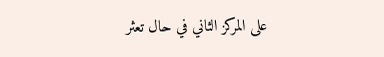على المركز الثاني في حال تعثر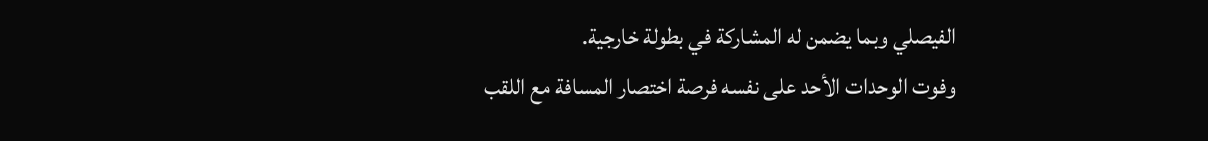الفيصلي وبما يضمن له المشاركة في بطولة خارجية.
وفوت الوحدات الأحد على نفسه فرصة اختصار المسافة مع اللقب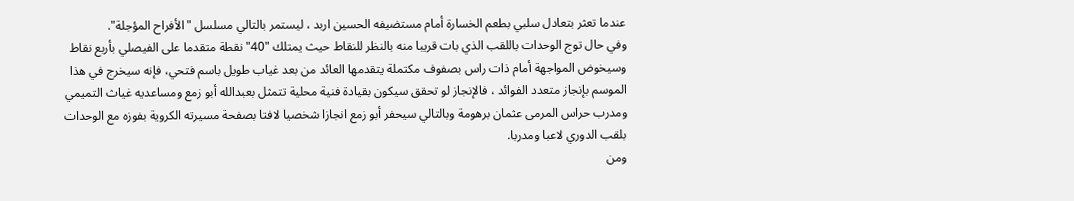عندما تعثر بتعادل سلبي بطعم الخسارة أمام مستضيفه الحسين اربد ، ليستمر بالتالي مسلسل "الأفراح المؤجلة".
وفي حال توج الوحدات باللقب الذي بات قريبا منه بالنظر للنقاط حيث يمتلك "40" نقطة متقدما على الفيصلي بأربع نقاط وسيخوض المواجهة أمام ذات راس بصفوف مكتملة يتقدمها العائد من بعد غياب طويل باسم فتحي، فإنه سيخرج في هذا الموسم بإنجاز متعدد الفوائد ، فالإنجاز لو تحقق سيكون بقيادة فنية محلية تتمثل بعبدالله أبو زمع ومساعديه غياث التميمي ومدرب حراس المرمى عثمان برهومة وبالتالي سيحفر أبو زمع انجازا شخصيا لافتا بصفحة مسيرته الكروية بفوزه مع الوحدات بلقب الدوري لاعبا ومدربا.
ومن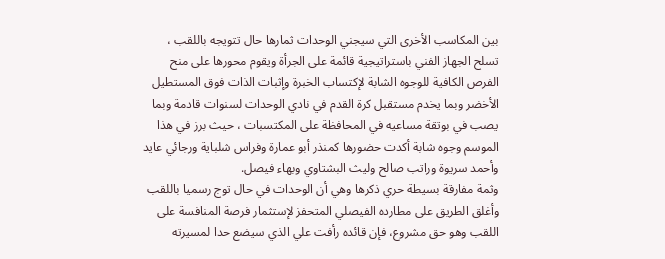بين المكاسب الأخرى التي سيجني الوحدات ثمارها حال تتويجه باللقب ، تسلح الجهاز الفني باستراتيجية قائمة على الجرأة ويقوم محورها على منح الفرص الكافية للوجوه الشابة لإكتساب الخبرة وإثبات الذات فوق المستطيل الأخضر وبما يخدم مستقبل كرة القدم في نادي الوحدات لسنوات قادمة وبما يصب في بوتقة مساعيه في المحافظة على المكتسبات ، حيث برز في هذا الموسم وجوه شابة أكدت حضورها كمنذر أبو عمارة وفراس شلباية ورجائي عايد وأحمد سريوة وراتب صالح وليث البشتاوي وبهاء فيصل.
وثمة مفارقة بسيطة حري ذكرها وهي أن الوحدات في حال توج رسميا باللقب وأغلق الطريق على مطارده الفيصلي المتحفز لإستثمار فرصة المنافسة على اللقب وهو حق مشروع، فإن قائده رأفت علي الذي سيضع حدا لمسيرته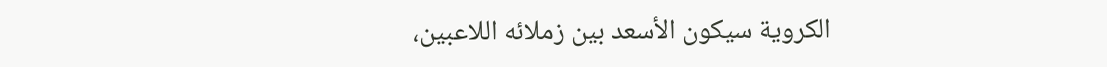الكروية سيكون الأسعد بين زملائه اللاعبين،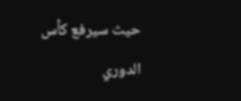حيث سيرفع كأس الدوري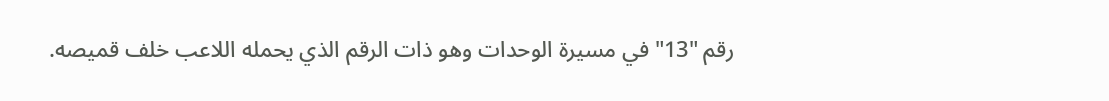رقم "13" في مسيرة الوحدات وهو ذات الرقم الذي يحمله اللاعب خلف قميصه.